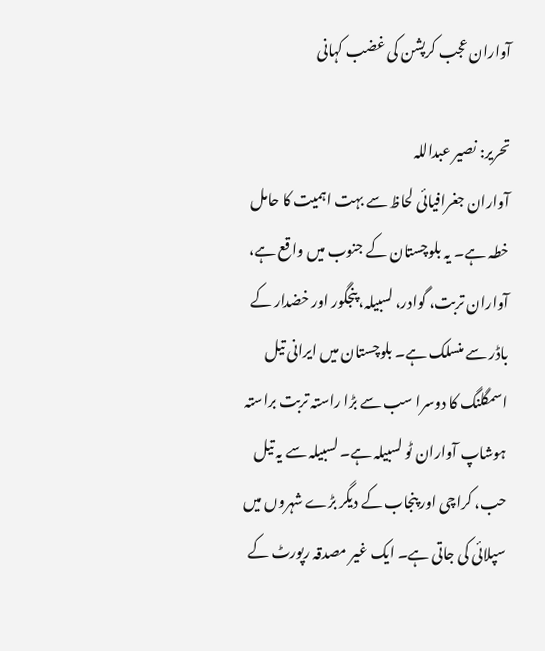آواران عجب کرپشن کی غضب کہانی

تحریر: نصیر عبداللہ
آواران جغرافیائی لحاظ سے بہت اہمیت کا حامل خطہ ہے۔ یہ بلوچستان کے جنوب میں واقع ہے، آواران تربت، گوادر، لسبیلہ، پنجگور اور خضدار کے باڈر سے منسلک ہے۔ بلوچستان میں ایرانی تیل اسمگلنگ کا دوسرا سب سے بڑا راستہ تربت براستہ ہوشاپ آواران ٹو لسبیلہ ہے۔ لسبیلہ سے یہ تیل حب، کراچی اور پنجاب کے دیگر بڑے شہروں میں سپلائی کی جاتی ہے۔ ایک غیر مصدقہ رپورٹ کے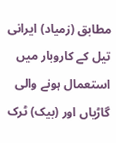مطابق (زمیاد) ایرانی تیل کے کاروبار میں استعمال ہونے والی گاڑیاں اور (بیک) ٹرک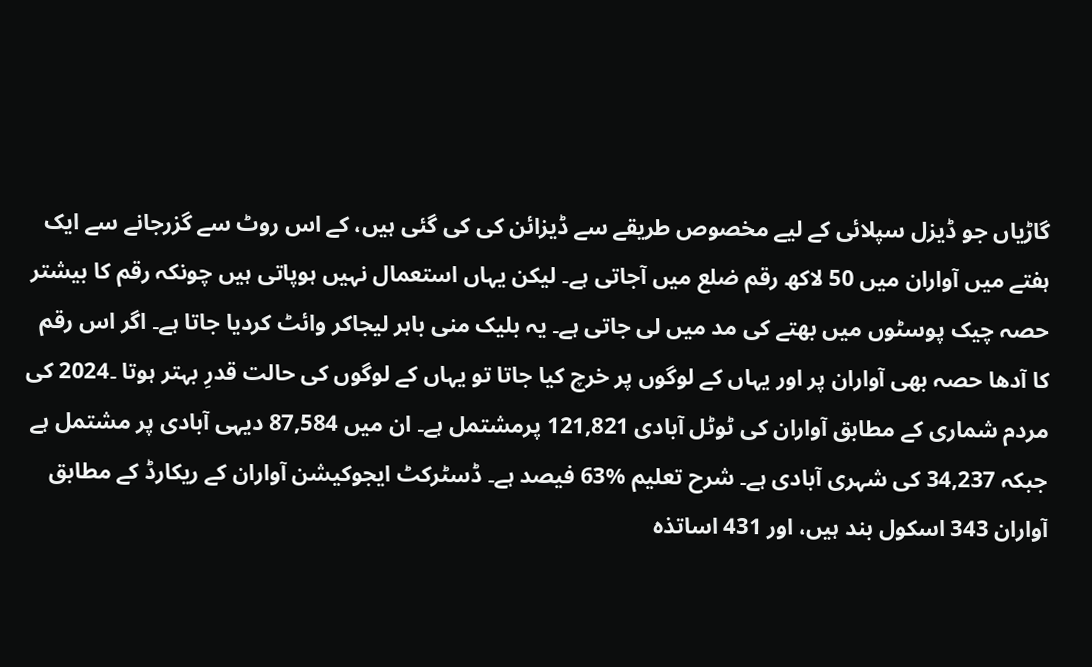گاڑیاں جو ڈیزل سپلائی کے لیے مخصوص طریقے سے ڈیزائن کی کی گئی ہیں، کے اس روٹ سے گزرجانے سے ایک ہفتے میں آواران میں 50 لاکھ رقم ضلع میں آجاتی ہے۔ لیکن یہاں استعمال نہیں ہوپاتی ہیں چونکہ رقم کا بیشتر حصہ چیک پوسٹوں میں بھتے کی مد میں لی جاتی ہے۔ یہ بلیک منی باہر لیجاکر وائٹ کردیا جاتا ہے۔ اگر اس رقم کا آدھا حصہ بھی آواران پر اور یہاں کے لوگوں پر خرچ کیا جاتا تو یہاں کے لوگوں کی حالت قدرِ بہتر ہوتا ۔2024 کی مردم شماری کے مطابق آواران کی ٹوٹل آبادی 121,821 پرمشتمل ہے۔ ان میں 87,584 دیہی آبادی پر مشتمل ہے جبکہ 34,237 کی شہری آبادی ہے۔ شرح تعلیم %63 فیصد ہے۔ ڈسٹرکٹ ایجوکیشن آواران کے ریکارڈ کے مطابق آواران 343 اسکول بند ہیں، اور 431 اساتذہ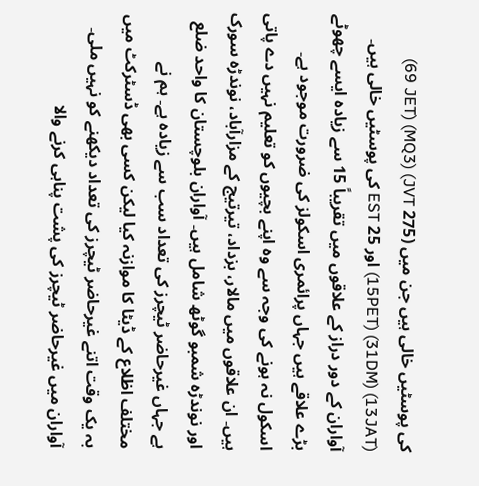کی پوسٹیں خالی ہیں جن میں (275 JVT) (MQ3) (69 JET) (13JAT) (31DM) (15PET) اور 25 EST کی پوسٹیں خالی ہیں۔ آواران کے دور دراز کے علاقوں میں تقریباً 15 سے زیادہ ایسے چھوٹے بڑے علاقے ہیں جہاں پرائمری اسکولز کی ضرورت موجود ہے۔ اسکول نہ ہونے کی وجہ سے وہ اپنے بچیوں کو تعلیم نہیں دے پاتی ہیں۔ ان علاقوں میں مالار، بزداد، تیرتیج کے مزارآباد، نوندڑہ سورک اور نوندڑہ شمبو گوٹھ شامل ہیں۔ آواران بلوچستان کا واحد ضلع ہے جہاں غیرحاضر ٹیچرز کی تعداد سب سے زیادہ ہے۔ ہم نے مختلف اظلاع کے ڈیٹا کا موازنہ کیا لیکن کسی بھی ڈسٹرکٹ میں بہ یک وقت اتنے غیرحاضر ٹیچرز کی تعداد دیکھنے کو نہیں ملی۔ آواران میں غیرحاضر ٹیچرز کی پشت پناہی کرنے والا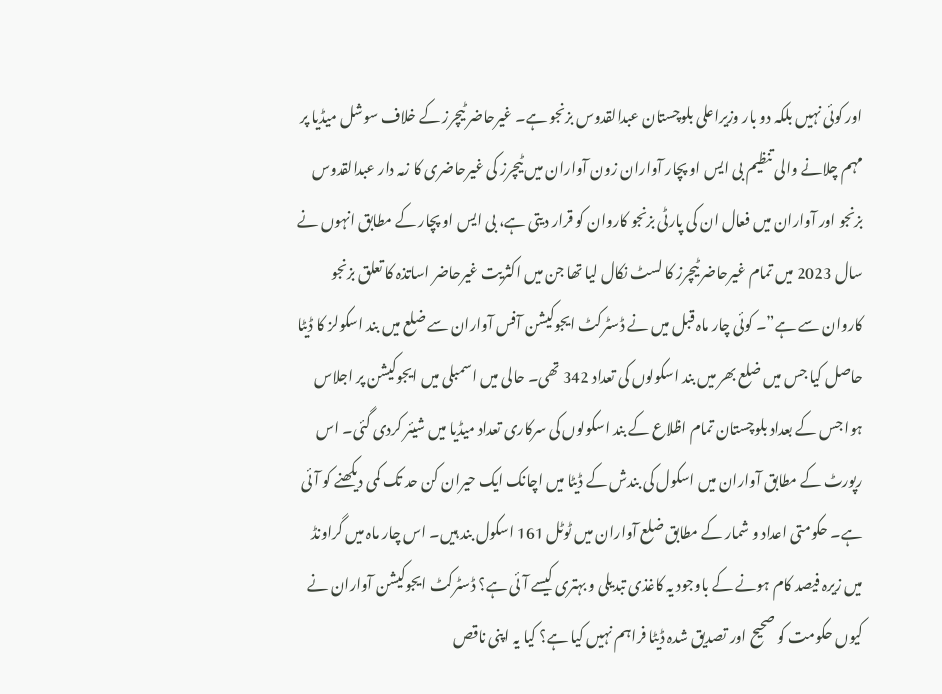اور کوئی نہیں بلکہ دو بار وزیراعلی بلوچستان عبدالقدوس بزنجو ہے۔ غیرحاضر ٹیچرز کے خلاف سوشل میڈیا پر مہم چلانے والی تنظیم بی ایس او پچار آواران زون آواران میں ٹیچرز کی غیرحاضری کا زمہ دار عبدالقدوس بزنجو اور آواران میں فعال ان کی پارٹی بزنجو کاروان کو قرار دیتی ہے، بی ایس او پچار کے مطابق انہوں نے سال 2023 میں تمام غیرحاضر ٹیچرز کا لسٹ نکال لیا تھا جن میں اکثریت غیرحاضر اساتذہ کا تعلق بزنجو کاروان سے ہے”۔ کوئی چار ماہ قبل میں نے ڈسٹرکٹ ایجوکیشن آفس آواران سے ضلع میں بند اسکولز کا ڈیٹا حاصل کیا جس میں ضلع بھر میں بند اسکولوں کی تعداد 342 تھی۔ حالی میں اسمبلی میں ایجوکیشن پر اجلاس ہوا جس کے بعداد بلوچستان تمام اظلاع کے بند اسکولوں کی سرکاری تعداد میڈیا میں شیئر کردی گئی۔ اس رپورٹ کے مطابق آواران میں اسکول کی بندش کے ڈیٹا میں اچانک ایک حیران کن حد تک کمی دیکھنے کو آئی ہے۔ حکومتی اعداد و شمار کے مطابق ضلع آواران میں ٹوٹل 161 اسکول بند ہیں۔ اس چار ماہ میں گراونڈ میں زیرہ فیصد کام ہونے کے باوجود یہ کاغذی تبدیلی و بہتری کیسے آئی ہے؟ ڈسٹرکٹ ایجوکیشن آواران نے کیوں حکومت کو صحیح اور تصدیق شدہ ڈیٹا فراہم نہیں کیا ہے؟ کیا یہ اپنی ناقص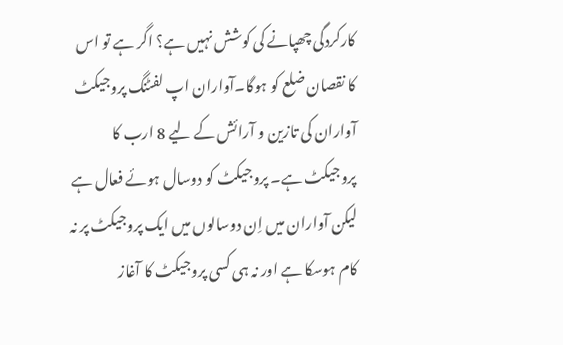کارکردگی چھپانے کی کوشش نہیں ہے؟ اگر ہے تو اس کا نقصان ضلع کو ہوگا۔آواران اپ لفٹنگ پروجیکٹ آواران کی تازین و آرائش کے لیے 8 ارب کا پروجیکٹ ہے۔ پروجیکٹ کو دوسال ہوئے فعال ہے لیکن آواران میں اِن دوسالوں میں ایک پروجیکٹ پر نہ کام ہوسکا ہے اور نہ ہی کسی پروجیکٹ کا آغاز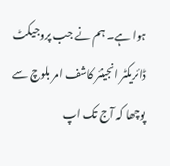ہوا ہے۔ ہم نے جب پروجیکٹ ڈائریکٹر انجینئر کاشف امر بلوچ سے پوچھا کہ آج تک اپ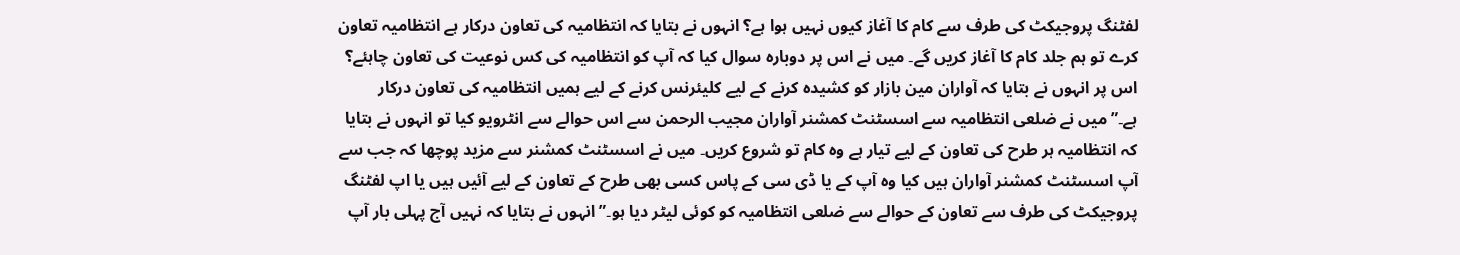لفٹنگ پروجیکٹ کی طرف سے کام کا آغاز کیوں نہیں ہوا ہے؟ انہوں نے بتایا کہ انتظامیہ کی تعاون درکار ہے انتظامیہ تعاون کرے تو ہم جلد کام کا آغاز کریں گے۔ میں نے اس پر دوبارہ سوال کیا کہ آپ کو انتظامیہ کی کس نوعیت کی تعاون چاہئے؟ اس پر انہوں نے بتایا کہ آواران مین بازار کو کشیدہ کرنے کے لیے کلیئرنس کرنے کے لیے ہمیں انتظامیہ کی تعاون درکار ہے۔”میں نے ضلعی انتظامیہ سے اسسٹنٹ کمشنر آواران مجیب الرحمن سے اس حوالے سے انٹرویو کیا تو انہوں نے بتایا کہ انتظامیہ ہر طرح کی تعاون کے لیے تیار ہے وہ کام تو شروع کریں۔ میں نے اسسٹنٹ کمشنر سے مزید پوچھا کہ جب سے آپ اسسٹنٹ کمشنر آواران ہیں کیا وہ آپ کے یا ڈی سی کے پاس کسی بھی طرح کے تعاون کے لیے آئیں ہیں یا اپ لفٹنگ پروجیکٹ کی طرف سے تعاون کے حوالے سے ضلعی انتظامیہ کو کوئی لیٹر دیا ہو۔” انہوں نے بتایا کہ نہیں آج پہلی بار آپ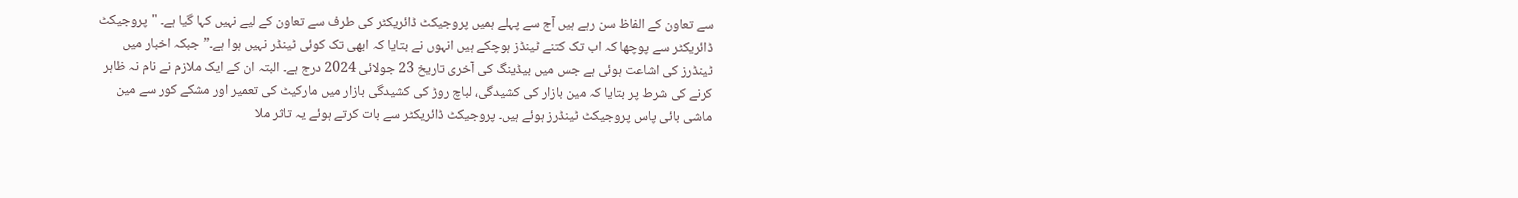سے تعاون کے الفاظ سن رہے ہیں آج سے پہلے ہمیں پروجیکٹ ڈائریکٹر کی طرف سے تعاون کے لیے نہیں کہا گیا ہے۔ "پروجیکٹ ڈائریکٹر سے پوچھا کہ اب تک کتنے ٹینڈز ہوچکے ہیں انہوں نے بتایا کہ ابھی تک کوئی ٹینڈر نہیں ہوا ہے۔”جبکہ اخبار میں ٹینڈرز کی اشاعت ہوئی ہے جس میں بیڈینگ کی آخری تاریخ 23 جولائی 2024 درج ہے۔ البتہ ان کے ایک ملازم نے نام نہ ظاہر کرنے کی شرط پر بتایا کہ مین بازار کی کشیدگی، لباچ روڑ کی کشیدگی بازار میں مارکیٹ کی تعمیر اور مشکے کور سے مین ماشی بائی پاس پروجیکٹ ٹینڈرز ہوئے ہیں۔ پروجیکٹ ڈائریکٹر سے بات کرتے ہوئے یہ تاثر ملا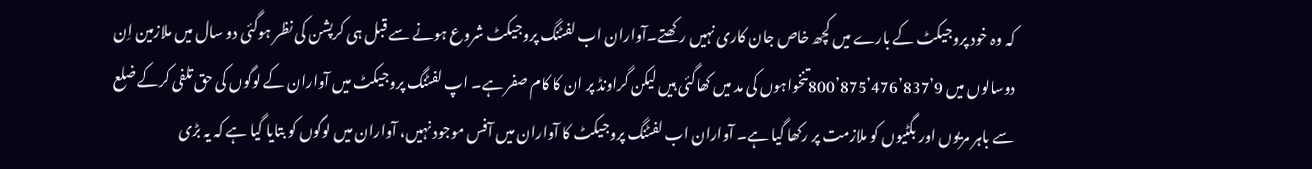کہ وہ خود پروجیکٹ کے بارے میں کچھ خاص جان کاری نہیں رکھتے۔آواران اب لفٹنگ پروجیکٹ شروع ہونے سے قبل ہی کرپشن کی نظر ہوگئی دو سال میں ملازمین اِن دوسالوں میں 9’837’476’875’800تنخواہوں کی مد میں کھاگئی ہیں لیکن گراونڈ پر ان کا کام صفر ہے۔ اپ لفٹنگ پروجیکٹ میں آواران کے لوگوں کی حق تلفی کرکے ضلع سے باہر مریوں اور بگٹیوں کو ملازمت پر رکھا گیا ہے۔ آواران اب لفٹنگ پروجیکٹ کا آواران میں آفس موجود نہیں، آواران میں لوگوں کو بتایا گیا ہے کہ یہ بڑی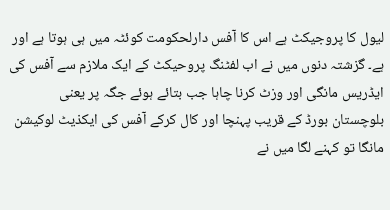لیول کا پروجیکٹ ہے اس کا آفس دارلحکومت کوئٹہ میں ہی ہوتا ہے اور ہے۔ گزشتہ دنوں میں نے اب لفٹنگ پروحیکٹ کے ایک ملازم سے آفس کی ایڈریس مانگی اور وزٹ کرنا چاہا جب بتائے ہوئے جگہ پر یعنی بلوچستان بورڈ کے قریب پہنچا اور کال کرکے آفس کی ایکذیٹ لوکیشن مانگا تو کہنے لگا میں نے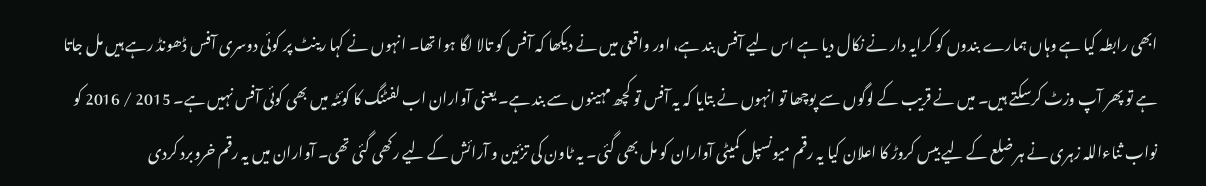ابھی رابطہ کیا ہے وہاں ہمارے بندوں کو کرایہ دار نے نکال دیا ہے اس لیے آفس بند ہے، اور واقعی میں نے دیکھا کہ آفس کو تالا لگا ہوا تھا۔ انہوں نے کہا رینٹ پر کوئی دوسری آفس ڈھونڈ رہے ہیں مل جاتا ہے تو پھر آپ وزٹ کرسکتے ہیں۔ میں نے قریب کے لوگوں سے پوچھا تو انہوں نے بتایا کہ یہ آفس تو کچھ مہینوں سے بند ہے۔ یعنی آواران اب لفٹنگ کا کوئٹہ میں بھی کوئی آفس نہیں ہے۔ 2015 / 2016 کو نواب ثناءاللہ زہری نے ہر ضلع کے لیے بیس کروڑ کا اعلان کیا یہ رقم میونسپل کمیٹی آواران کو مل بھی گئی۔ یہ ٹاون کی تزئین و آرائش کے لیے رکھی گئی تھی۔ آواران میں یہ رقم خروبرد کردی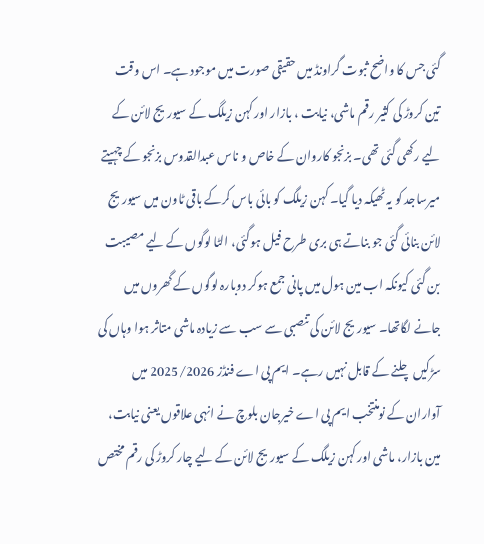گئی جس کا واضح ثبوت گراونڈ میں حقیقی صورت میں موجود ہے۔ اس وقت تین کروڑ کی کثیر رقم ماشی، نیابت ، بازار اور کہن زیلگ کے سیوریج لائن کے لیے رکھی گئی تھی۔ بزنجو کاروان کے خاص و ناس عبدالقدوس بزنجو کے چہیتے میرساجد کو یہ ٹھیکہ دیا گیا۔ کہن زیلگ کو بائی باس کرکے باقی ٹاون میں سیوریج لائن بنائی گئی جو بناتے ہی بری طرح فیل ہوگئی، الٹا لوگوں کے لیے مصیبت بن گئی کیونکہ اب مین ہول میں پانی جمع ہوکر دوبارہ لوگوں کے گھروں میں جانے لگاتھا۔ سیوریج لائن کی تنصبی سے سب سے زیادہ ماشی متاثر ہوا وہاں کی سڑکیں چلنے کے قابل نہیں رہے۔ ایم پی اے فنڈز 2025/2026 میں آواران کے نومنتخب ایم پی اے خیرجان بلوچ نے انہی علاقوں یعنی نیابت، مین بازار، ماشی اور کہن زیلگ کے سیوریج لائن کے لیے چار کروڑ کی رقم مختص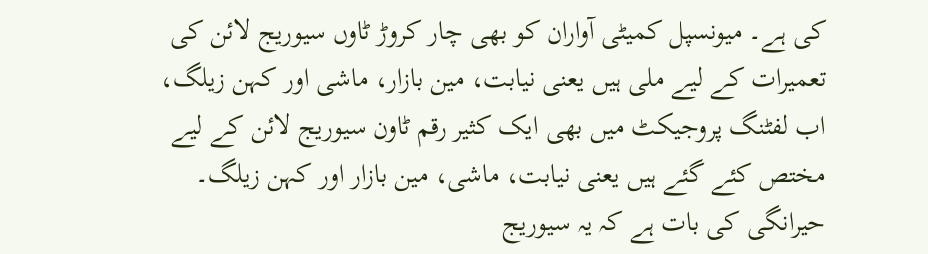کی ہے۔ میونسپل کمیٹی آواران کو بھی چار کروڑ ٹاوں سیوریج لائن کی تعمیرات کے لیے ملی ہیں یعنی نیابت، مین بازار، ماشی اور کہن زیلگ، اب لفٹنگ پروجیکٹ میں بھی ایک کثیر رقم ٹاون سیوریج لائن کے لیے مختص کئے گئے ہیں یعنی نیابت، ماشی، مین بازار اور کہن زیلگ۔ حیرانگی کی بات ہے کہ یہ سیوریج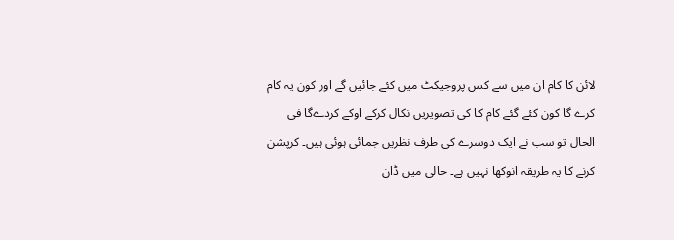لائن کا کام ان میں سے کس پروجیکٹ میں کئے جائیں گے اور کون یہ کام کرے گا کون کئے گئے کام کا کی تصویریں نکال کرکے اوکے کردےگا فی الحال تو سب نے ایک دوسرے کی طرف نظریں جمائی ہوئی ہیں۔ کرپشن کرنے کا یہ طریقہ انوکھا نہیں ہے۔ حالی میں ڈان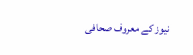نیوز کے معروف صحافی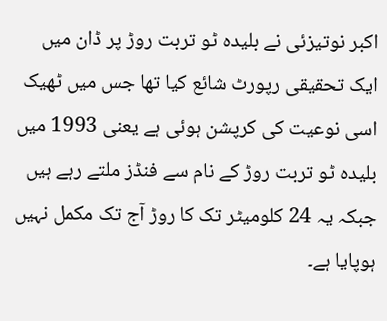اکبر نوتیزئی نے بلیدہ ٹو تربت روڑ پر ڈان میں ایک تحقیقی رپورٹ شائع کیا تھا جس میں ٹھیک اسی نوعیت کی کرپشن ہوئی ہے یعنی 1993 میں بلیدہ ٹو تربت روڑ کے نام سے فنڈز ملتے رہے ہیں جبکہ یہ 24 کلومیٹر تک کا روڑ آج تک مکمل نہیں ہوپایا ہے۔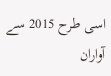اسی طرح 2015 سے آواران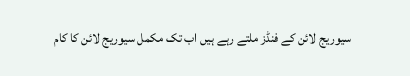سیوریج لائن کے فنڈز ملتے رہے ہیں اب تک مکمل سیوریج لائن کا کام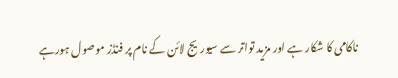ناکامی کا شکار ہے اور مزید تواتر سے سیوریج لائن کے نام پر فنڈز موصول ہورہے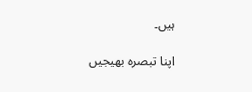ہیں۔

اپنا تبصرہ بھیجیں